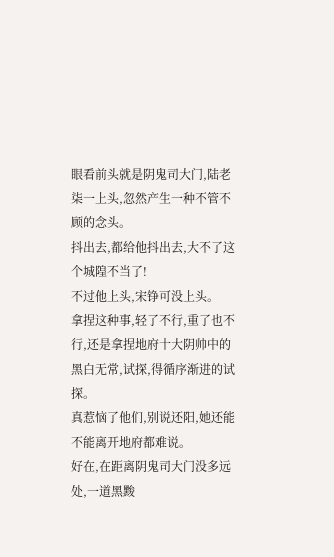眼看前头就是阴鬼司大门,陆老柒一上头,忽然产生一种不管不顾的念头。
抖出去,都给他抖出去,大不了这个城隍不当了!
不过他上头,宋铮可没上头。
拿捏这种事,轻了不行,重了也不行,还是拿捏地府十大阴帅中的黑白无常,试探,得循序渐进的试探。
真惹恼了他们,别说还阳,她还能不能离开地府都难说。
好在,在距离阴鬼司大门没多远处,一道黑黢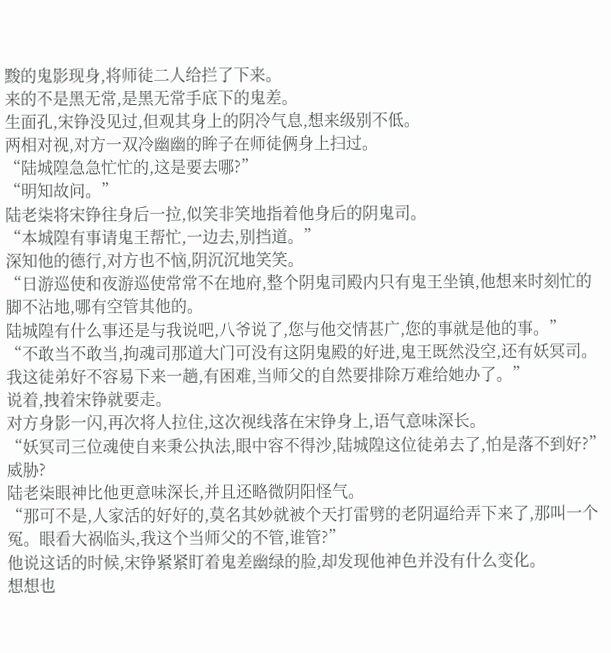黢的鬼影现身,将师徒二人给拦了下来。
来的不是黑无常,是黑无常手底下的鬼差。
生面孔,宋铮没见过,但观其身上的阴冷气息,想来级别不低。
两相对视,对方一双冷幽幽的眸子在师徒俩身上扫过。
“陆城隍急急忙忙的,这是要去哪?”
“明知故问。”
陆老柒将宋铮往身后一拉,似笑非笑地指着他身后的阴鬼司。
“本城隍有事请鬼王帮忙,一边去,别挡道。”
深知他的德行,对方也不恼,阴沉沉地笑笑。
“日游巡使和夜游巡使常常不在地府,整个阴鬼司殿内只有鬼王坐镇,他想来时刻忙的脚不沾地,哪有空管其他的。
陆城隍有什么事还是与我说吧,八爷说了,您与他交情甚广,您的事就是他的事。”
“不敢当不敢当,拘魂司那道大门可没有这阴鬼殿的好进,鬼王既然没空,还有妖冥司。
我这徒弟好不容易下来一趟,有困难,当师父的自然要排除万难给她办了。”
说着,拽着宋铮就要走。
对方身影一闪,再次将人拉住,这次视线落在宋铮身上,语气意味深长。
“妖冥司三位魂使自来秉公执法,眼中容不得沙,陆城隍这位徒弟去了,怕是落不到好?”
威胁?
陆老柒眼神比他更意味深长,并且还略微阴阳怪气。
“那可不是,人家活的好好的,莫名其妙就被个天打雷劈的老阴逼给弄下来了,那叫一个冤。眼看大祸临头,我这个当师父的不管,谁管?”
他说这话的时候,宋铮紧紧盯着鬼差幽绿的脸,却发现他神色并没有什么变化。
想想也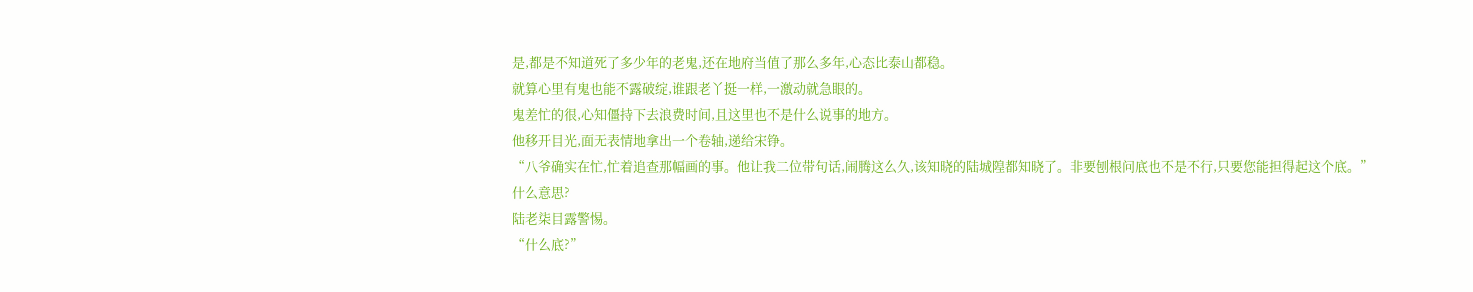是,都是不知道死了多少年的老鬼,还在地府当值了那么多年,心态比泰山都稳。
就算心里有鬼也能不露破绽,谁跟老丫挺一样,一激动就急眼的。
鬼差忙的很,心知僵持下去浪费时间,且这里也不是什么说事的地方。
他移开目光,面无表情地拿出一个卷轴,递给宋铮。
“八爷确实在忙,忙着追查那幅画的事。他让我二位带句话,闹腾这么久,该知晓的陆城隍都知晓了。非要刨根问底也不是不行,只要您能担得起这个底。”
什么意思?
陆老柒目露警惕。
“什么底?”